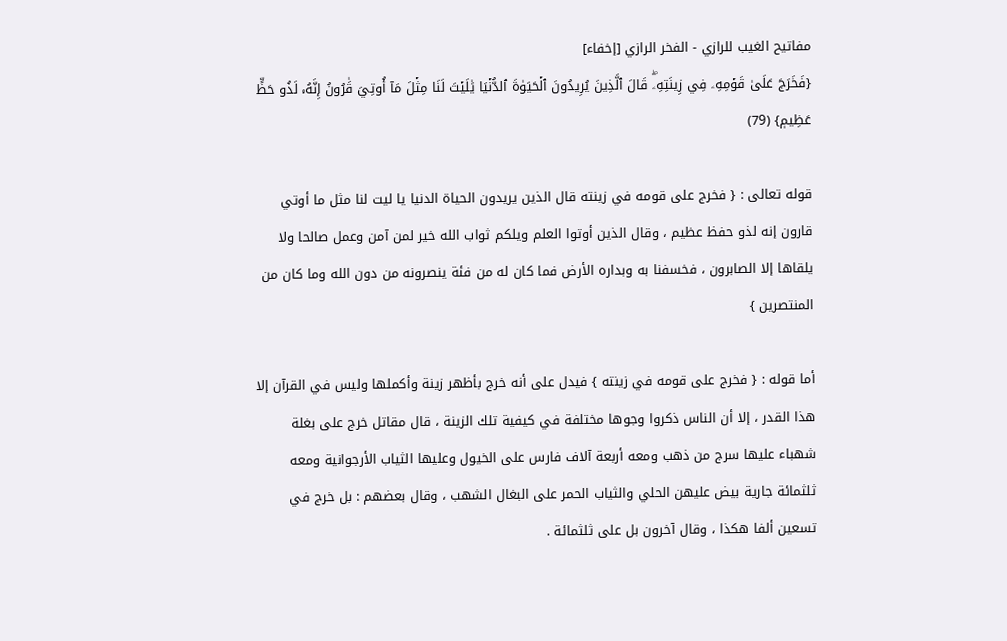مفاتيح الغيب للرازي - الفخر الرازي [إخفاء]
{فَخَرَجَ عَلَىٰ قَوۡمِهِۦ فِي زِينَتِهِۦۖ قَالَ ٱلَّذِينَ يُرِيدُونَ ٱلۡحَيَوٰةَ ٱلدُّنۡيَا يَٰلَيۡتَ لَنَا مِثۡلَ مَآ أُوتِيَ قَٰرُونُ إِنَّهُۥ لَذُو حَظٍّ عَظِيمٖ} (79)

قوله تعالى : { فخرج على قومه في زينته قال الذين يريدون الحياة الدنيا يا ليت لنا مثل ما أوتي قارون إنه لذو حفظ عظيم ، وقال الذين أوتوا العلم ويلكم ثواب الله خير لمن آمن وعمل صالحا ولا يلقاها إلا الصابرون ، فخسفنا به وبداره الأرض فما كان له من فئة ينصرونه من دون الله وما كان من المنتصرين }

أما قوله : { فخرج على قومه في زينته } فيدل على أنه خرج بأظهر زينة وأكملها وليس في القرآن إلا هذا القدر ، إلا أن الناس ذكروا وجوها مختلفة في كيفية تلك الزينة ، قال مقاتل خرج على بغلة شهباء عليها سرج من ذهب ومعه أربعة آلاف فارس على الخيول وعليها الثياب الأرجوانية ومعه ثلثمائة جارية بيض عليهن الحلي والثياب الحمر على البغال الشهب ، وقال بعضهم : بل خرج في تسعين ألفا هكذا ، وقال آخرون بل على ثلثمائة .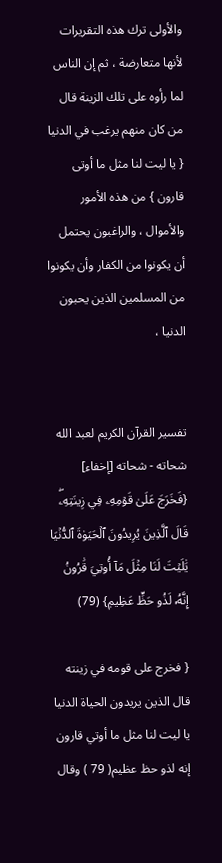والأولى ترك هذه التقريرات لأنها متعارضة ، ثم إن الناس لما رأوه على تلك الزينة قال من كان منهم يرغب في الدنيا { يا ليت لنا مثل ما أوتى قارون } من هذه الأمور والأموال ، والراغبون يحتمل أن يكونوا من الكفار وأن يكونوا من المسلمين الذين يحبون الدنيا ،


تفسير القرآن الكريم لعبد الله شحاته - شحاته [إخفاء]
{فَخَرَجَ عَلَىٰ قَوۡمِهِۦ فِي زِينَتِهِۦۖ قَالَ ٱلَّذِينَ يُرِيدُونَ ٱلۡحَيَوٰةَ ٱلدُّنۡيَا يَٰلَيۡتَ لَنَا مِثۡلَ مَآ أُوتِيَ قَٰرُونُ إِنَّهُۥ لَذُو حَظٍّ عَظِيمٖ} (79)

{ فخرج على قومه في زينته قال الذين يريدون الحياة الدنيا يا ليت لنا مثل ما أوتي قارون إنه لذو حظ عظيم( 79 ) وقال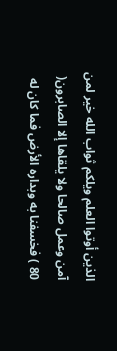الذين أوتوا العلم ويلكم ثواب الله خير لمن آمن وعمل صالحا ولا يلقاها إلا الصابرون( 80 ) فخسفنا به وبداره الأرض فما كان له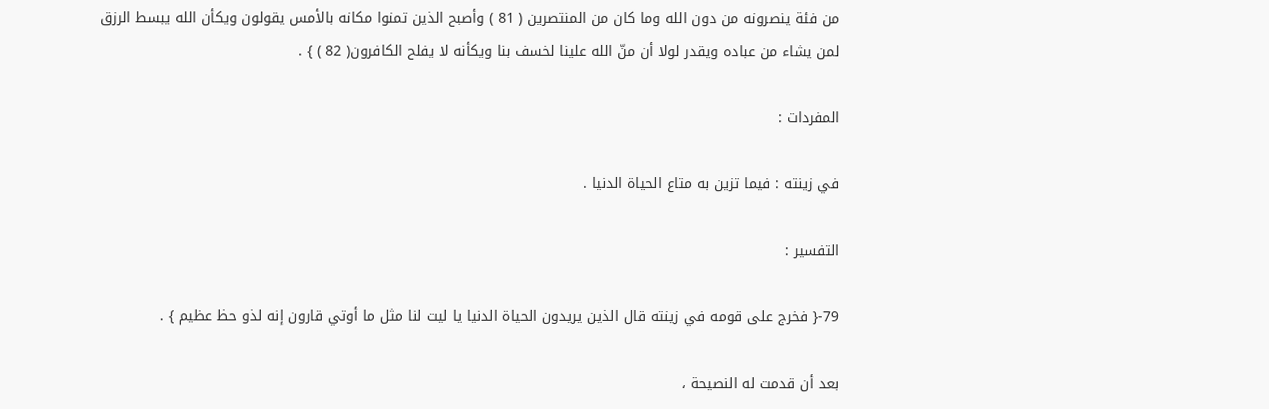من فئة ينصرونه من دون الله وما كان من المنتصرين ( 81 ) وأصبح الذين تمنوا مكانه بالأمس يقولون ويكأن الله يبسط الرزق لمن يشاء من عباده ويقدر لولا أن منّ الله علينا لخسف بنا ويكأنه لا يفلح الكافرون( 82 ) } .

المفردات :

في زينته : فيما تزين به متاع الحياة الدنيا .

التفسير :

79-{ فخرج على قومه في زينته قال الذين يريدون الحياة الدنيا يا ليت لنا مثل ما أوتي قارون إنه لذو حظ عظيم } .

بعد أن قدمت له النصيحة ،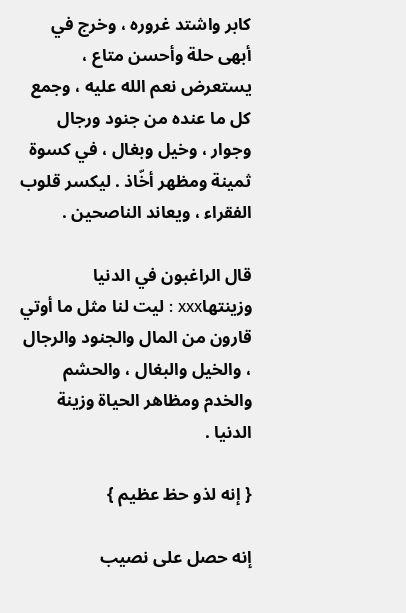كابر واشتد غروره ، وخرج في أبهى حلة وأحسن متاع ، يستعرض نعم الله عليه ، وجمع كل ما عنده من جنود ورجال وجوار ، وخيل وبغال ، في كسوة ثمينة ومظهر أخّاذ . ليكسر قلوب الفقراء ، ويعاند الناصحين .

قال الراغبون في الدنيا وزينتهاxxx : ليت لنا مثل ما أوتي قارون من المال والجنود والرجال ، والخيل والبغال ، والحشم والخدم ومظاهر الحياة وزينة الدنيا .

{ إنه لذو حظ عظيم }

إنه حصل على نصيب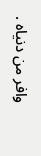وافر من دنياه .